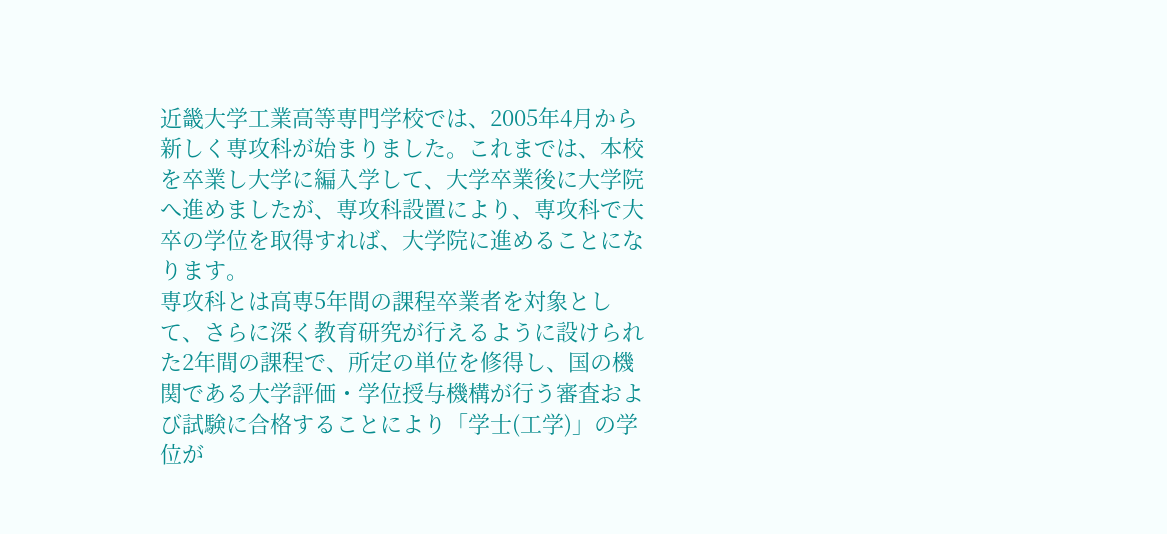近畿大学工業高等専門学校では、2005年4月から新しく専攻科が始まりました。これまでは、本校を卒業し大学に編入学して、大学卒業後に大学院へ進めましたが、専攻科設置により、専攻科で大卒の学位を取得すれば、大学院に進めることになります。
専攻科とは高専5年間の課程卒業者を対象として、さらに深く教育研究が行えるように設けられた2年間の課程で、所定の単位を修得し、国の機関である大学評価・学位授与機構が行う審査および試験に合格することにより「学士(工学)」の学位が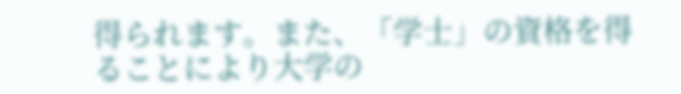得られます。また、「学士」の資格を得ることにより大学の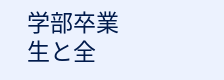学部卒業生と全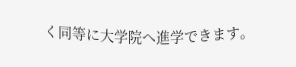く同等に大学院へ進学できます。